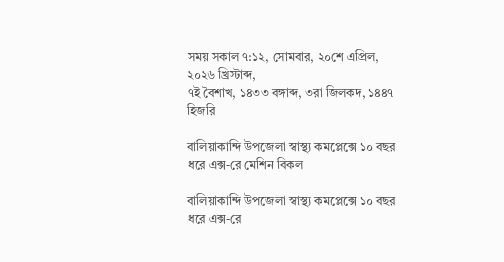সময় সকাল ৭:১২, সোমবার, ২০শে এপ্রিল, ২০২৬ খ্রিস্টাব্দ,
৭ই বৈশাখ, ১৪৩৩ বঙ্গাব্দ, ৩রা জিলকদ, ১৪৪৭ হিজরি

বালিয়াকান্দি উপজেলা স্বাস্থ্য কমপ্লেক্সে ১০ বছর ধরে এক্স-রে মেশিন বিকল

বালিয়াকান্দি উপজেলা স্বাস্থ্য কমপ্লেক্সে ১০ বছর ধরে এক্স-রে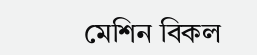মেশিন বিকল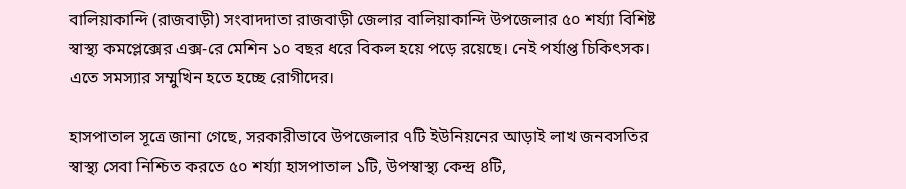বালিয়াকান্দি (রাজবাড়ী) সংবাদদাতা রাজবাড়ী জেলার বালিয়াকান্দি উপজেলার ৫০ শর্য্যা বিশিষ্ট স্বাস্থ্য কমপ্লেক্সের এক্স-রে মেশিন ১০ বছর ধরে বিকল হয়ে পড়ে রয়েছে। নেই পর্যাপ্ত চিকিৎসক। এতে সমস্যার সম্মুখিন হতে হচ্ছে রোগীদের।

হাসপাতাল সূত্রে জানা গেছে, সরকারীভাবে উপজেলার ৭টি ইউনিয়নের আড়াই লাখ জনবসতির স্বাস্থ্য সেবা নিশ্চিত করতে ৫০ শর্য্যা হাসপাতাল ১টি, উপস্বাস্থ্য কেন্দ্র ৪টি,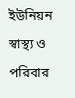ইউনিয়ন স্বাস্থ্য ও পরিবার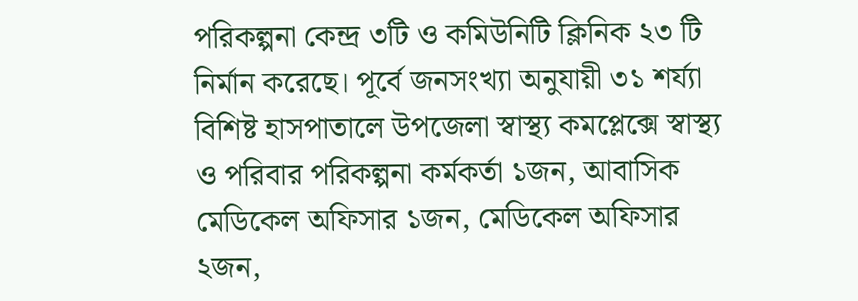পরিকল্পনা কেন্দ্র ৩টি ও কমিউনিটি ক্লিনিক ২৩ টি নির্মান করেছে। পূর্বে জনসংখ্যা অনুযায়ী ৩১ শর্য্যা বিশিষ্ট হাসপাতালে উপজেলা স্বাস্থ্য কমপ্লেক্সে স্বাস্থ্য ও পরিবার পরিকল্পনা কর্মকর্তা ১জন, আবাসিক মেডিকেল অফিসার ১জন, মেডিকেল অফিসার ২জন,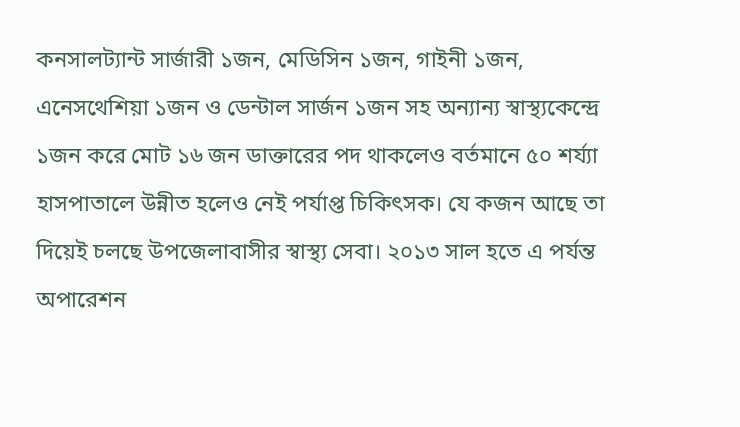কনসালট্যান্ট সার্জারী ১জন, মেডিসিন ১জন, গাইনী ১জন, এনেসথেশিয়া ১জন ও ডেন্টাল সার্জন ১জন সহ অন্যান্য স্বাস্থ্যকেন্দ্রে ১জন করে মোট ১৬ জন ডাক্তারের পদ থাকলেও বর্তমানে ৫০ শর্য্যা হাসপাতালে উন্নীত হলেও নেই পর্যাপ্ত চিকিৎসক। যে কজন আছে তা দিয়েই চলছে উপজেলাবাসীর স্বাস্থ্য সেবা। ২০১৩ সাল হতে এ পর্যন্ত অপারেশন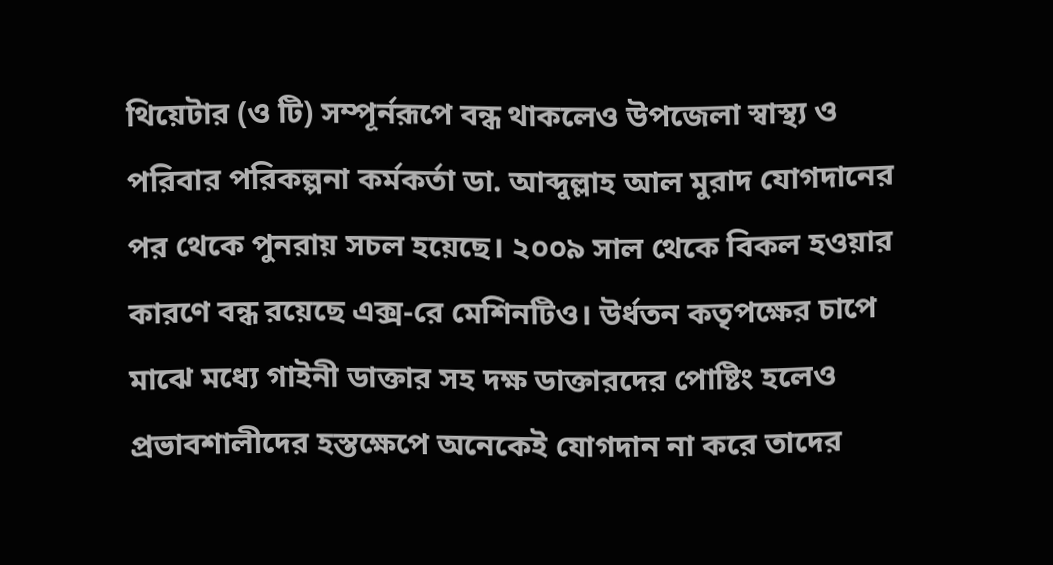থিয়েটার (ও টি) সম্পূর্নরূপে বন্ধ থাকলেও উপজেলা স্বাস্থ্য ও পরিবার পরিকল্পনা কর্মকর্তা ডা. আব্দুল্লাহ আল মুরাদ যোগদানের পর থেকে পুনরায় সচল হয়েছে। ২০০৯ সাল থেকে বিকল হওয়ার কারণে বন্ধ রয়েছে এক্স-রে মেশিনটিও। উর্ধতন কতৃপক্ষের চাপে মাঝে মধ্যে গাইনী ডাক্তার সহ দক্ষ ডাক্তারদের পোষ্টিং হলেও প্রভাবশালীদের হস্তক্ষেপে অনেকেই যোগদান না করে তাদের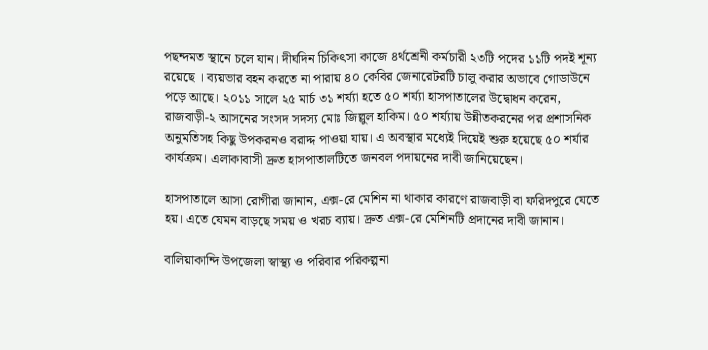পছন্দমত স্থানে চলে যান। দীর্ঘদিন চিকিৎসা কাজে ৪র্থশ্রেনী কর্মচারী ২৩টি পদের ১১টি পদই শূন্য রয়েছে । ব্যয়ভার বহন করতে না পারায় ৪০ কেবির জেনারেটরটি চালু করার অভাবে গোডাউনে পড়ে আছে। ২০১১ সালে ২৫ মার্চ ৩১ শর্য্যা হতে ৫০ শর্য্যা হাসপাতালের উদ্বোধন করেন, রাজবাড়ী-২ আসনের সংসদ সদস্য মোঃ জিল্লুল হাকিম। ৫০ শর্য্যায় উন্নীতকরনের পর প্রশাসনিক অনুমতিসহ কিছু উপকরনও বরাদ্দ পাওয়া যায়। এ অবস্থার মধ্যেই দিয়েই শুরু হয়েছে ৫০ শর্যার কার্যক্রম। এলাকাবাসী দ্রুত হাসপাতালটিতে জনবল পদায়নের দাবী জানিয়েছেন।

হাসপাতালে আসা রোগীরা জানান, এক্স-রে মেশিন না থাকার কারণে রাজবাড়ী বা ফরিদপুরে যেতে হয়। এতে যেমন বাড়ছে সময় ও খরচ ব্যায়। দ্রুত এক্স-রে মেশিনটি প্রদানের দাবী জানান।

বালিয়াকান্দি উপজেলা স্বাস্থ্য ও পরিবার পরিকল্পনা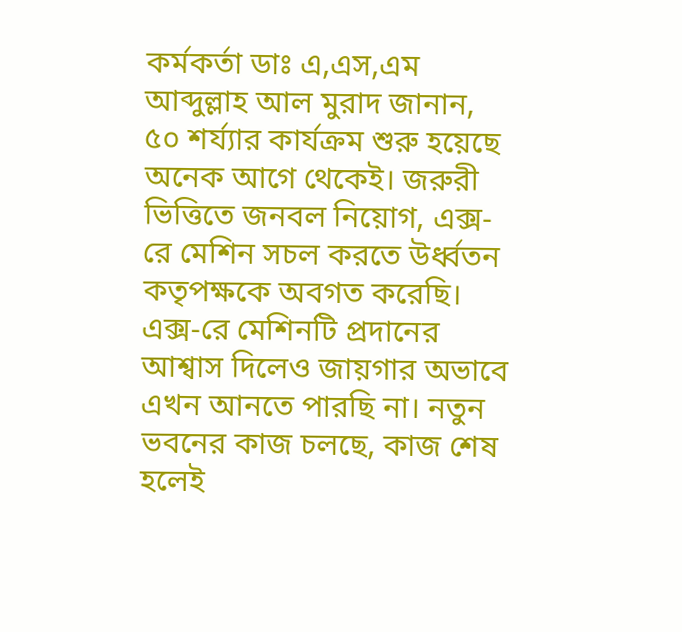কর্মকর্তা ডাঃ এ,এস,এম আব্দুল্লাহ আল মুরাদ জানান, ৫০ শর্য্যার কার্যক্রম শুরু হয়েছে অনেক আগে থেকেই। জরুরী ভিত্তিতে জনবল নিয়োগ, এক্স-রে মেশিন সচল করতে উর্ধ্বতন কতৃপক্ষকে অবগত করেছি। এক্স-রে মেশিনটি প্রদানের আশ্বাস দিলেও জায়গার অভাবে এখন আনতে পারছি না। নতুন ভবনের কাজ চলছে, কাজ শেষ হলেই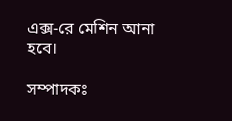এক্স-রে মেশিন আনা হবে।

সম্পাদকঃ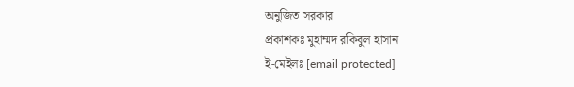অনুজিত সরকার
প্রকাশকঃ মুহাম্মদ রকিবুল হাসান
ই-মেইলঃ [email protected]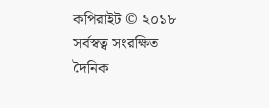কপিরাইট © ২০১৮ সর্বস্বত্ব সংরক্ষিত দৈনিক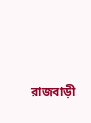রাজবাড়ী